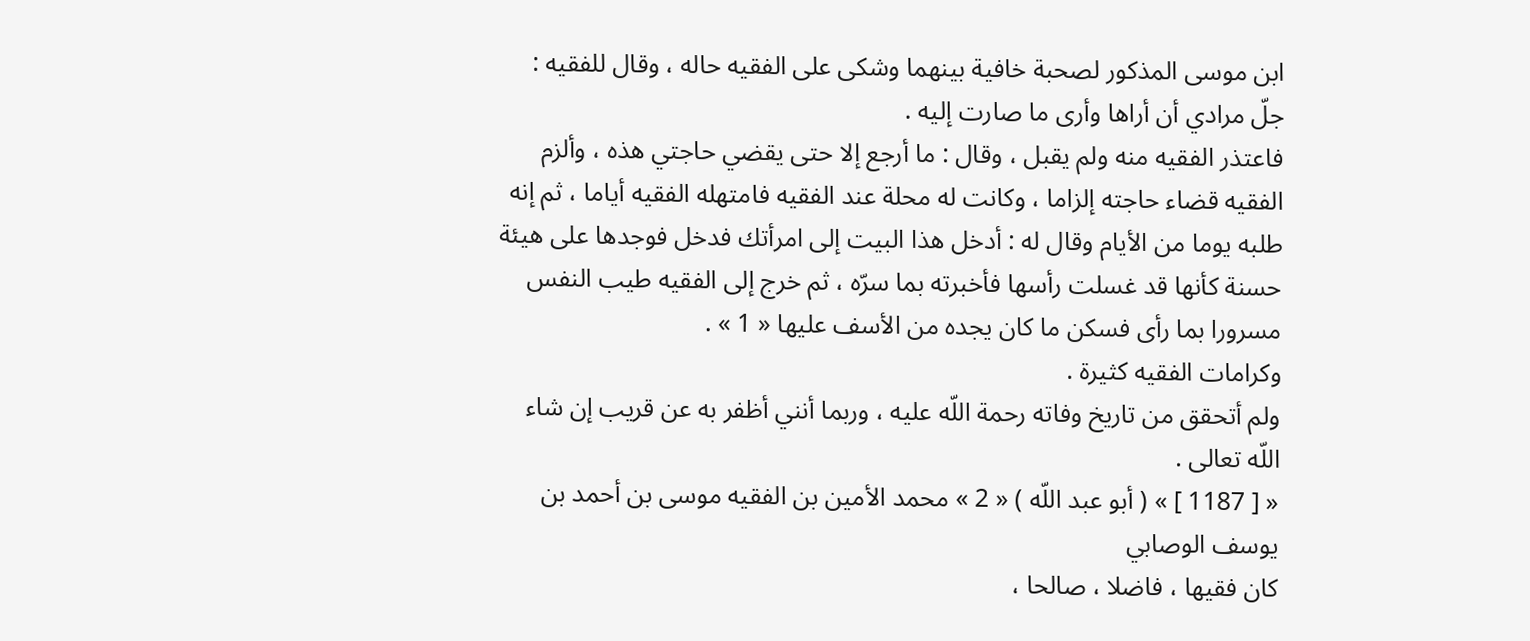ابن موسى المذكور لصحبة خافية بينهما وشكى على الفقيه حاله ، وقال للفقيه : جلّ مرادي أن أراها وأرى ما صارت إليه .
فاعتذر الفقيه منه ولم يقبل ، وقال : ما أرجع إلا حتى يقضي حاجتي هذه ، وألزم الفقيه قضاء حاجته إلزاما ، وكانت له محلة عند الفقيه فامتهله الفقيه أياما ، ثم إنه طلبه يوما من الأيام وقال له : أدخل هذا البيت إلى امرأتك فدخل فوجدها على هيئة حسنة كأنها قد غسلت رأسها فأخبرته بما سرّه ، ثم خرج إلى الفقيه طيب النفس مسرورا بما رأى فسكن ما كان يجده من الأسف عليها « 1 » .
وكرامات الفقيه كثيرة .
ولم أتحقق من تاريخ وفاته رحمة اللّه عليه ، وربما أنني أظفر به عن قريب إن شاء اللّه تعالى .
« [ 1187 ] » ( أبو عبد اللّه ) « 2 » محمد الأمين بن الفقيه موسى بن أحمد بن يوسف الوصابي
كان فقيها ، فاضلا ، صالحا ،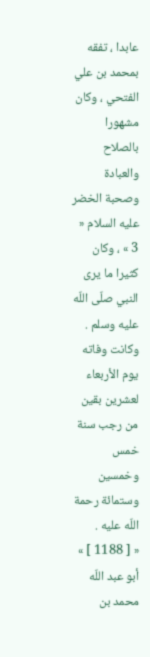عابدا ، تفقه بمحمد بن علي الفتحي ، وكان مشهورا بالصلاح والعبادة وصحبة الخضر عليه السلام « 3 » ، وكان كثيرا ما يرى النبي صلّى اللّه عليه وسلم .
وكانت وفاته يوم الأربعاء لعشرين بقين من رجب سنة خمس وخمسين وستمائة رحمة اللّه عليه .
« [ 1188 ] » أبو عبد اللّه محمد بن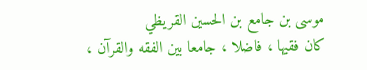موسى بن جامع بن الحسين القريظي
كان فقيها ، فاضلا ، جامعا بين الفقه والقرآن ،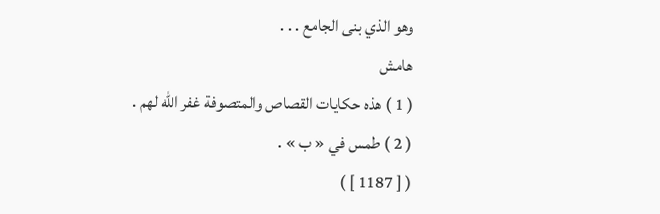وهو الذي بنى الجامع . . .
هامش
( 1 ) هذه حكايات القصاص والمتصوفة غفر اللّه لهم .
( 2 ) طمس في « ب » .
( [ 1187 ] )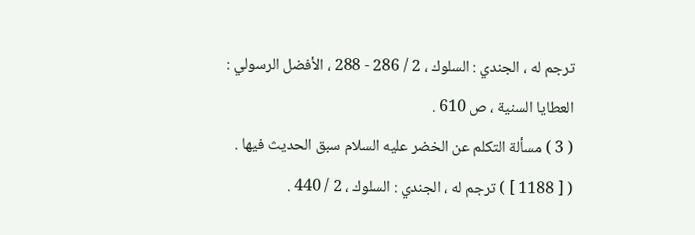ترجم له ، الجندي : السلوك ، 2 / 286 - 288 ، الأفضل الرسولي : العطايا السنية ، ص 610 .
( 3 ) مسألة التكلم عن الخضر عليه السلام سبق الحديث فيها .
( [ 1188 ] ) ترجم له ، الجندي : السلوك ، 2 / 440 .